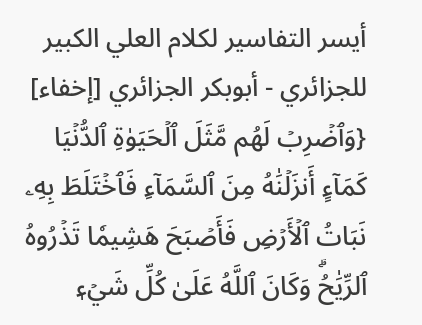أيسر التفاسير لكلام العلي الكبير للجزائري - أبوبكر الجزائري [إخفاء]
{وَٱضۡرِبۡ لَهُم مَّثَلَ ٱلۡحَيَوٰةِ ٱلدُّنۡيَا كَمَآءٍ أَنزَلۡنَٰهُ مِنَ ٱلسَّمَآءِ فَٱخۡتَلَطَ بِهِۦ نَبَاتُ ٱلۡأَرۡضِ فَأَصۡبَحَ هَشِيمٗا تَذۡرُوهُ ٱلرِّيَٰحُۗ وَكَانَ ٱللَّهُ عَلَىٰ كُلِّ شَيۡءٖ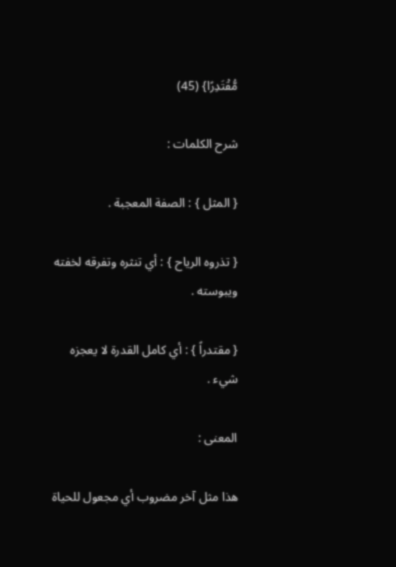مُّقۡتَدِرًا} (45)

شرح الكلمات :

{ المثل } : الصفة المعجبة .

{ تذروه الرياح } : أي تنثره وتفرقه لخفته ويبوسته .

{ مقتدراً } : أي كامل القدرة لا يعجزه شيء .

المعنى :

هذا مثل آخر مضروب أي مجعول للحياة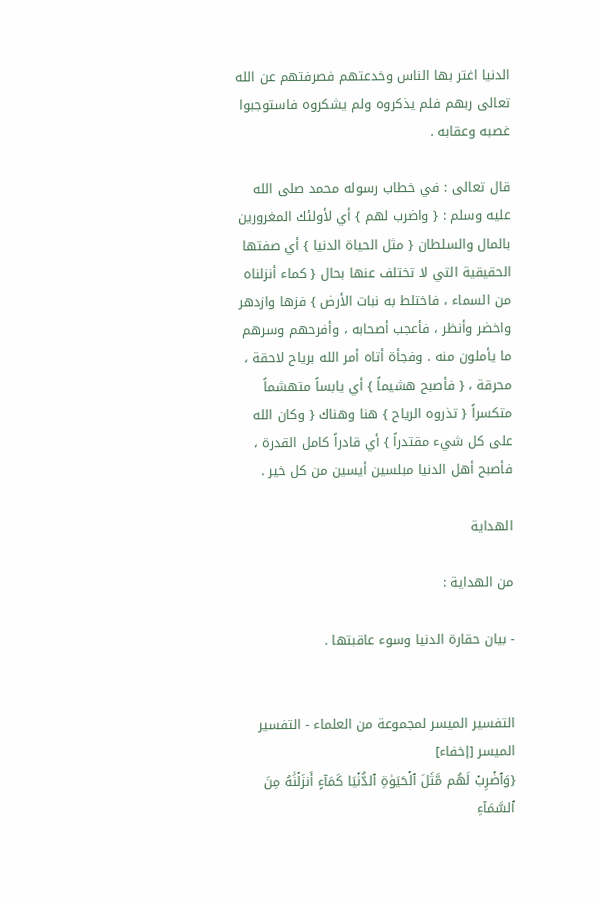الدنيا اغتر بها الناس وخدعتهم فصرفتهم عن الله تعالى ربهم فلم يذكروه ولم يشكروه فاستوجبوا غصبه وعقابه .

قال تعالى : في خطاب رسوله محمد صلى الله عليه وسلم : { واضرب لهم } أي لأولئك المغرورين بالمال والسلطان { مثل الحياة الدنيا } أي صفتها الحقيقية التي لا تختلف عنها بحال { كماء أنزلناه من السماء ، فاختلط به نبات الأرض } فزها وازدهر واخضر وأنظر ، فأعجب أصحابه ، وأفرحهم وسرهم ما يأملون منه . وفجأة أتاه أمر الله برياح لاحقة ، محرقة ، { فأصبح هشيماً } أي يابساً متهشماً متكسراً { تذروه الرياح } هنا وهناك { وكان الله على كل شيء مقتدراً } أي قادراً كامل القدرة ، فأصبح أهل الدنيا مبلسين أيسين من كل خير .

الهداية

من الهداية :

- بيان حقارة الدنيا وسوء عاقبتها .


التفسير الميسر لمجموعة من العلماء - التفسير الميسر [إخفاء]
{وَٱضۡرِبۡ لَهُم مَّثَلَ ٱلۡحَيَوٰةِ ٱلدُّنۡيَا كَمَآءٍ أَنزَلۡنَٰهُ مِنَ ٱلسَّمَآءِ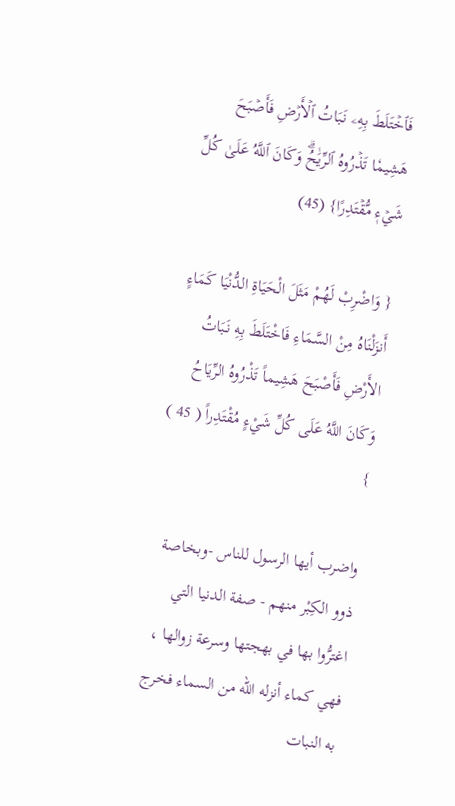فَٱخۡتَلَطَ بِهِۦ نَبَاتُ ٱلۡأَرۡضِ فَأَصۡبَحَ هَشِيمٗا تَذۡرُوهُ ٱلرِّيَٰحُۗ وَكَانَ ٱللَّهُ عَلَىٰ كُلِّ شَيۡءٖ مُّقۡتَدِرًا} (45)

{ وَاضْرِبْ لَهُمْ مَثَلَ الْحَيَاةِ الدُّنْيَا كَمَاءٍ أَنزَلْنَاهُ مِنْ السَّمَاءِ فَاخْتَلَطَ بِهِ نَبَاتُ الأَرْضِ فَأَصْبَحَ هَشِيماً تَذْرُوهُ الرِّيَاحُ وَكَانَ اللَّهُ عَلَى كُلِّ شَيْءٍ مُقْتَدِراً ( 45 ) }

واضرب أيها الرسول للناس -وبخاصة ذوو الكِبْر منهم - صفة الدنيا التي اغترُّوا بها في بهجتها وسرعة زوالها ، فهي كماء أنزله الله من السماء فخرج به النبات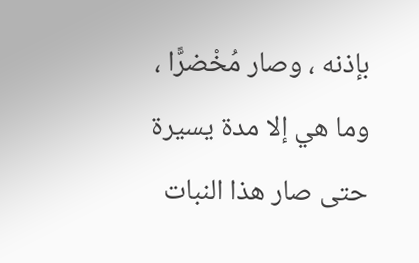بإذنه ، وصار مُخْضرًّا ، وما هي إلا مدة يسيرة حتى صار هذا النبات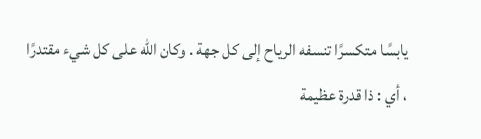يابسًا متكسرًا تنسفه الرياح إلى كل جهة . وكان الله على كل شيء مقتدرًا ، أي : ذا قدرة عظيمة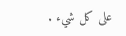على كل شيء .